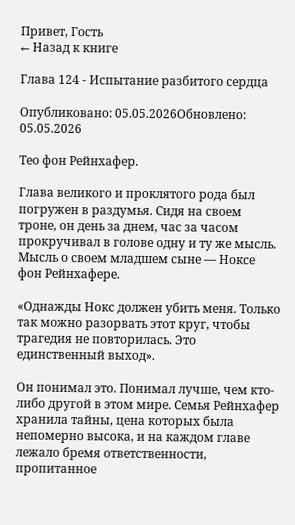Привет, Гость
← Назад к книге

Глава 124 - Испытание разбитого сердца

Опубликовано: 05.05.2026Обновлено: 05.05.2026

Тео фон Рейнхафер.

Глава великого и проклятого рода был погружен в раздумья. Сидя на своем троне, он день за днем, час за часом прокручивал в голове одну и ту же мысль. Мысль о своем младшем сыне — Ноксе фон Рейнхафере.

«Однажды Нокс должен убить меня. Только так можно разорвать этот круг, чтобы трагедия не повторилась. Это единственный выход».

Он понимал это. Понимал лучше, чем кто-либо другой в этом мире. Семья Рейнхафер хранила тайны, цена которых была непомерно высока, и на каждом главе лежало бремя ответственности, пропитанное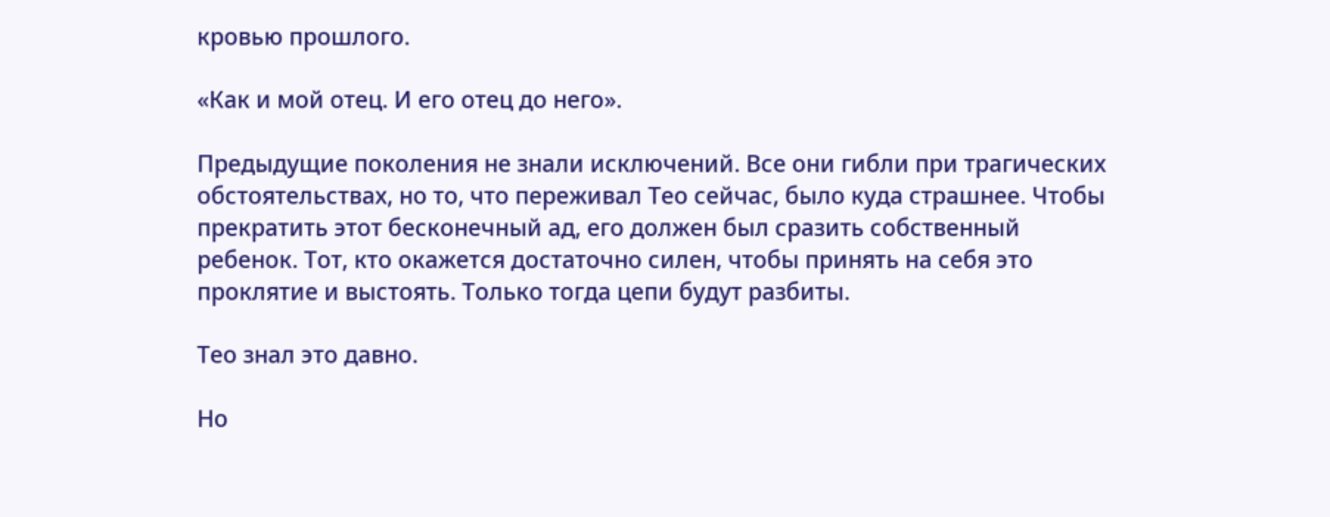кровью прошлого.

«Как и мой отец. И его отец до него».

Предыдущие поколения не знали исключений. Все они гибли при трагических обстоятельствах, но то, что переживал Тео сейчас, было куда страшнее. Чтобы прекратить этот бесконечный ад, его должен был сразить собственный ребенок. Тот, кто окажется достаточно силен, чтобы принять на себя это проклятие и выстоять. Только тогда цепи будут разбиты.

Тео знал это давно.

Но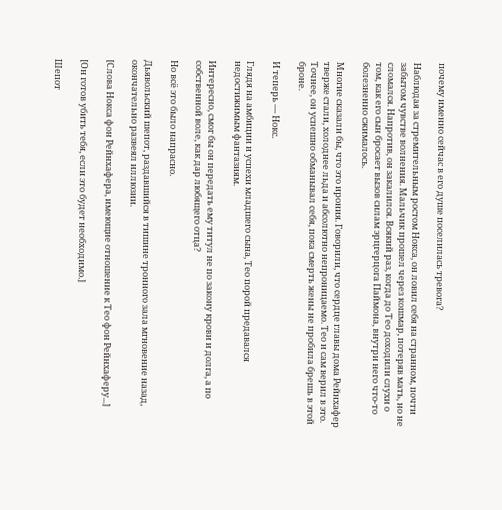почему именно сейчас в его душе поселилась тревога?

Наблюдая за стремительным ростом Нокса, он ловил себя на странном, почти забытом чувстве волнения. Мальчик прошел через кошмар, потеряв мать, но не сломался. Напротив, он закалился. Всякий раз, когда до Тео доходили слухи о том, как его сын бросает вызов силам эрцгерцога Паймона, внутри него что-то болезненно сжималось.

Многие сказали бы, что это ирония. Говорили, что сердце главы дома Рейнхафер тверже стали, холоднее льда и абсолютно непроницаемо. Тео и сам верил в это. Точнее, он успешно обманывал себя, пока смерть жены не пробила брешь в этой броне.

И теперь — Нокс.

Глядя на амбиции и успехи младшего сына, Тео порой предавался недостижимым фантазиям.

Интересно, смог бы он передать ему титул не по закону крови и долга, а по собственной воле, как дар любящего отца?

Но всё это было напрасно.

Дьявольский шепот, раздавшийся в тишине тронного зала мгновение назад, окончательно развеял иллюзии.

[Слова Нокса фон Рейнхафера, имеющие отношение к Тео фон Рейнхаферу...]

[Он готов убить тебя, если это будет необходимо.]

Шепот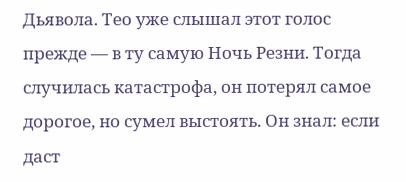Дьявола. Тео уже слышал этот голос прежде — в ту самую Ночь Резни. Тогда случилась катастрофа, он потерял самое дорогое, но сумел выстоять. Он знал: если даст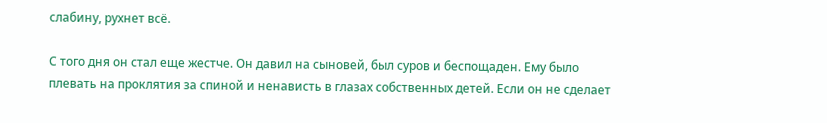слабину, рухнет всё.

С того дня он стал еще жестче. Он давил на сыновей, был суров и беспощаден. Ему было плевать на проклятия за спиной и ненависть в глазах собственных детей. Если он не сделает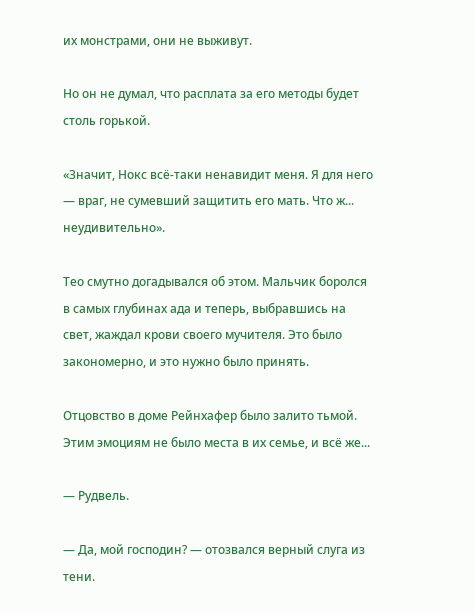их монстрами, они не выживут.

Но он не думал, что расплата за его методы будет столь горькой.

«Значит, Нокс всё-таки ненавидит меня. Я для него — враг, не сумевший защитить его мать. Что ж... неудивительно».

Тео смутно догадывался об этом. Мальчик боролся в самых глубинах ада и теперь, выбравшись на свет, жаждал крови своего мучителя. Это было закономерно, и это нужно было принять.

Отцовство в доме Рейнхафер было залито тьмой. Этим эмоциям не было места в их семье, и всё же...

— Рудвель.

— Да, мой господин? — отозвался верный слуга из тени.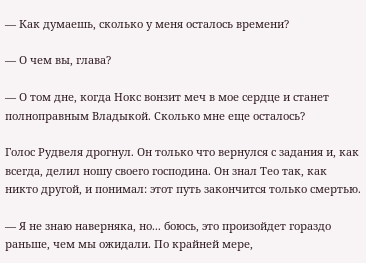— Как думаешь, сколько у меня осталось времени?

— О чем вы, глава?

— О том дне, когда Нокс вонзит меч в мое сердце и станет полноправным Владыкой. Сколько мне еще осталось?

Голос Рудвеля дрогнул. Он только что вернулся с задания и, как всегда, делил ношу своего господина. Он знал Тео так, как никто другой, и понимал: этот путь закончится только смертью.

— Я не знаю наверняка, но... боюсь, это произойдет гораздо раньше, чем мы ожидали. По крайней мере,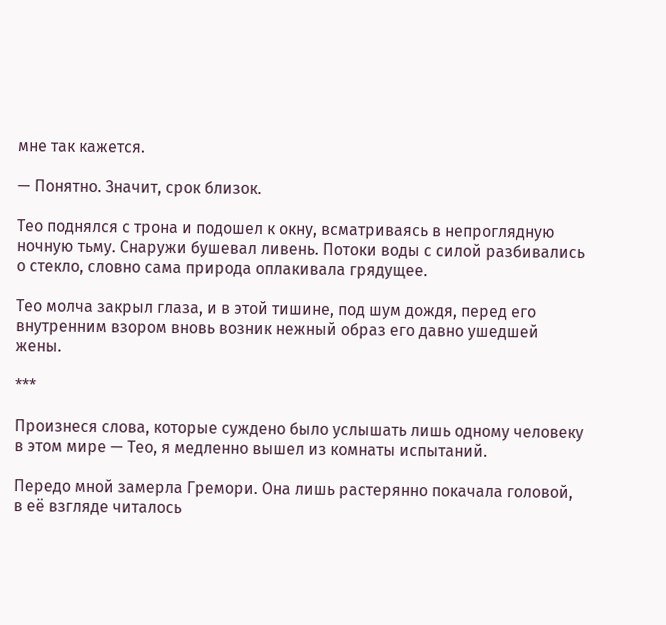мне так кажется.

— Понятно. Значит, срок близок.

Тео поднялся с трона и подошел к окну, всматриваясь в непроглядную ночную тьму. Снаружи бушевал ливень. Потоки воды с силой разбивались о стекло, словно сама природа оплакивала грядущее.

Тео молча закрыл глаза, и в этой тишине, под шум дождя, перед его внутренним взором вновь возник нежный образ его давно ушедшей жены.

***

Произнеся слова, которые суждено было услышать лишь одному человеку в этом мире — Тео, я медленно вышел из комнаты испытаний.

Передо мной замерла Гремори. Она лишь растерянно покачала головой, в её взгляде читалось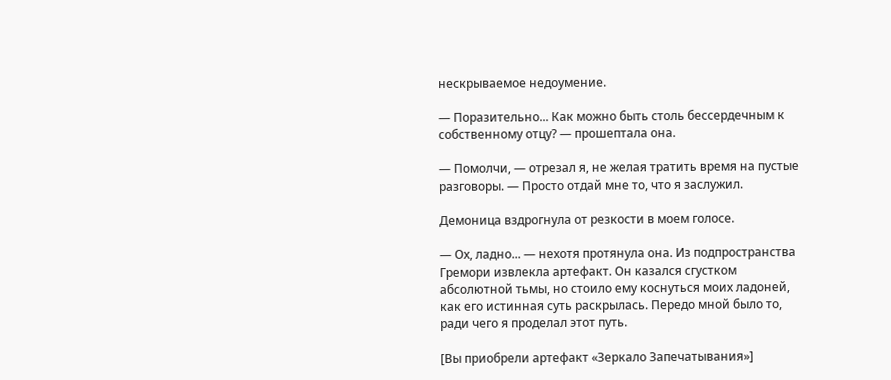нескрываемое недоумение.

— Поразительно... Как можно быть столь бессердечным к собственному отцу? — прошептала она.

— Помолчи, — отрезал я, не желая тратить время на пустые разговоры. — Просто отдай мне то, что я заслужил.

Демоница вздрогнула от резкости в моем голосе.

— Ох, ладно... — нехотя протянула она. Из подпространства Гремори извлекла артефакт. Он казался сгустком абсолютной тьмы, но стоило ему коснуться моих ладоней, как его истинная суть раскрылась. Передо мной было то, ради чего я проделал этот путь.

[Вы приобрели артефакт «Зеркало Запечатывания»]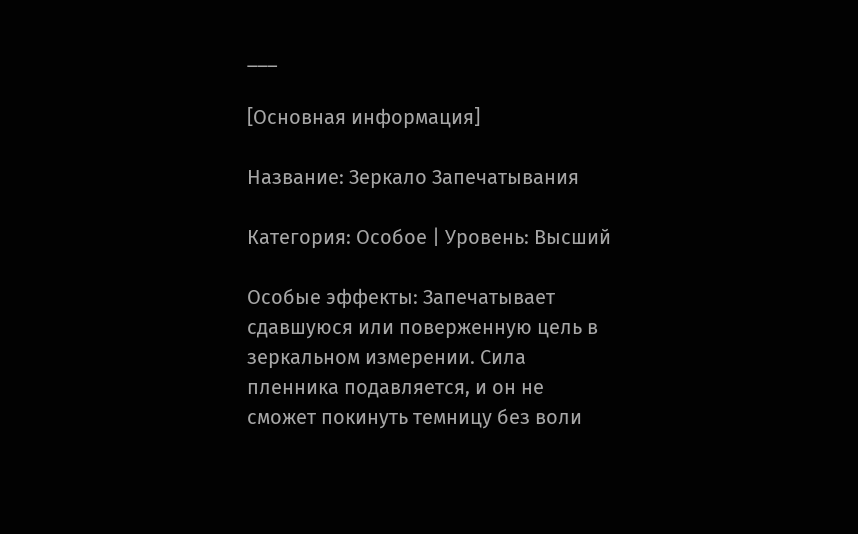___

[Основная информация]

Название: Зеркало Запечатывания

Категория: Особое | Уровень: Высший

Особые эффекты: Запечатывает сдавшуюся или поверженную цель в зеркальном измерении. Сила пленника подавляется, и он не сможет покинуть темницу без воли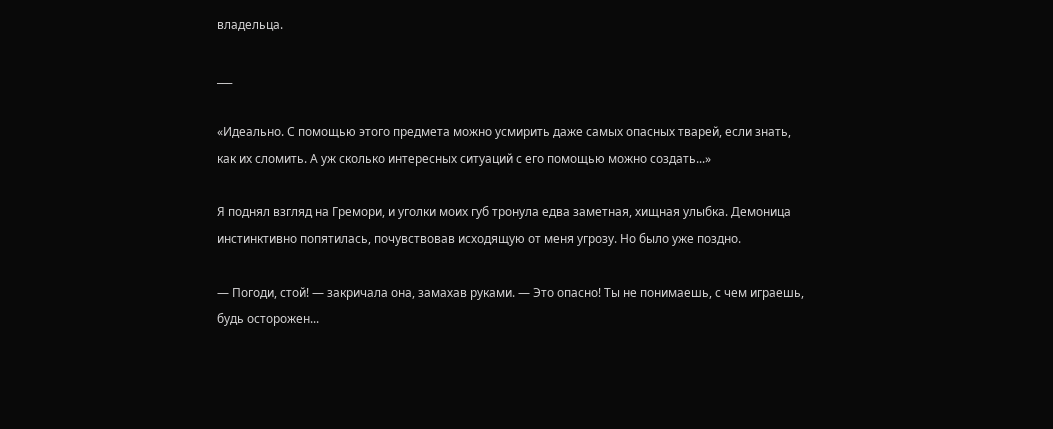владельца.

___

«Идеально. С помощью этого предмета можно усмирить даже самых опасных тварей, если знать, как их сломить. А уж сколько интересных ситуаций с его помощью можно создать...»

Я поднял взгляд на Гремори, и уголки моих губ тронула едва заметная, хищная улыбка. Демоница инстинктивно попятилась, почувствовав исходящую от меня угрозу. Но было уже поздно.

— Погоди, стой! — закричала она, замахав руками. — Это опасно! Ты не понимаешь, с чем играешь, будь осторожен...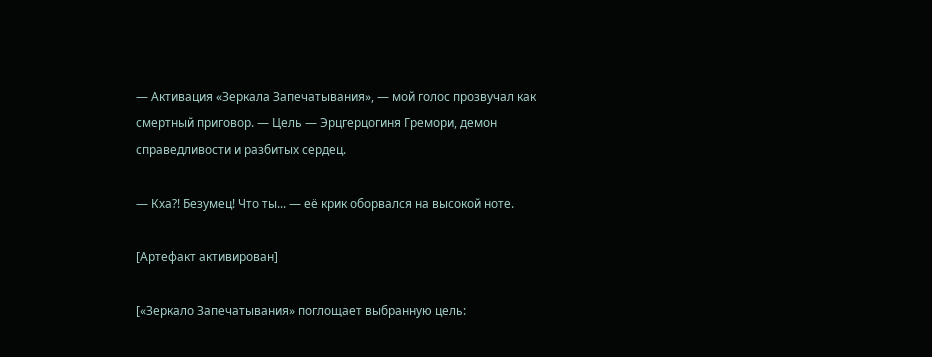— Активация «Зеркала Запечатывания», — мой голос прозвучал как смертный приговор. — Цель — Эрцгерцогиня Гремори, демон справедливости и разбитых сердец.

— Кха?! Безумец! Что ты... — её крик оборвался на высокой ноте.

[Артефакт активирован]

[«Зеркало Запечатывания» поглощает выбранную цель: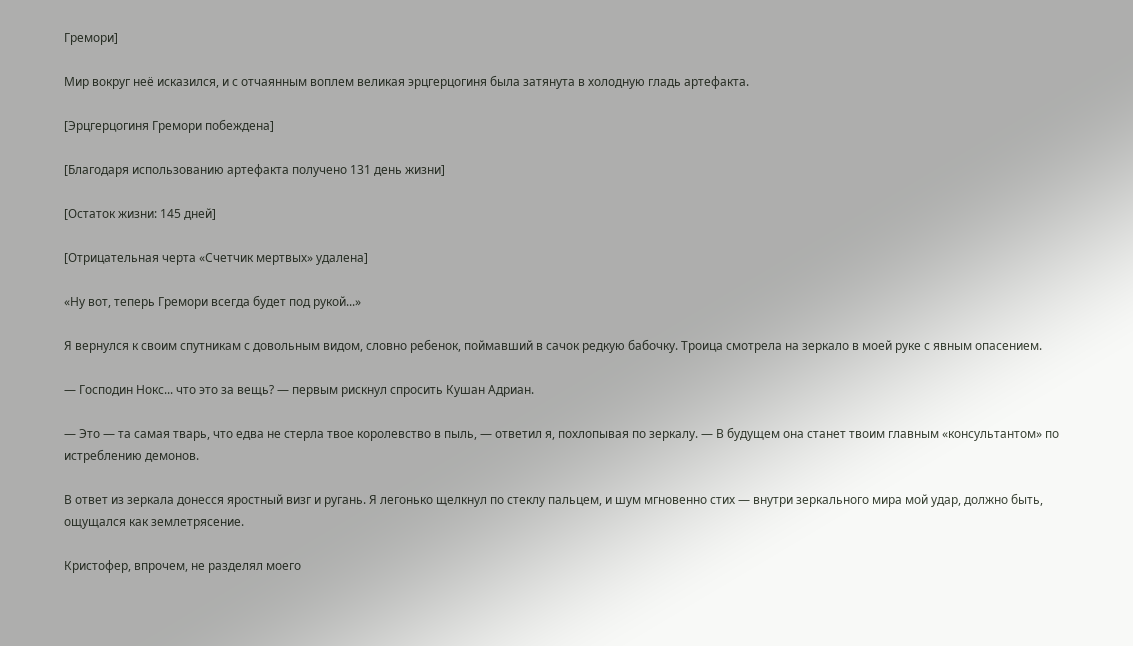Гремори]

Мир вокруг неё исказился, и с отчаянным воплем великая эрцгерцогиня была затянута в холодную гладь артефакта.

[Эрцгерцогиня Гремори побеждена]

[Благодаря использованию артефакта получено 131 день жизни]

[Остаток жизни: 145 дней]

[Отрицательная черта «Счетчик мертвых» удалена]

«Ну вот, теперь Гремори всегда будет под рукой...»

Я вернулся к своим спутникам с довольным видом, словно ребенок, поймавший в сачок редкую бабочку. Троица смотрела на зеркало в моей руке с явным опасением.

— Господин Нокс... что это за вещь? — первым рискнул спросить Кушан Адриан.

— Это — та самая тварь, что едва не стерла твое королевство в пыль, — ответил я, похлопывая по зеркалу. — В будущем она станет твоим главным «консультантом» по истреблению демонов.

В ответ из зеркала донесся яростный визг и ругань. Я легонько щелкнул по стеклу пальцем, и шум мгновенно стих — внутри зеркального мира мой удар, должно быть, ощущался как землетрясение.

Кристофер, впрочем, не разделял моего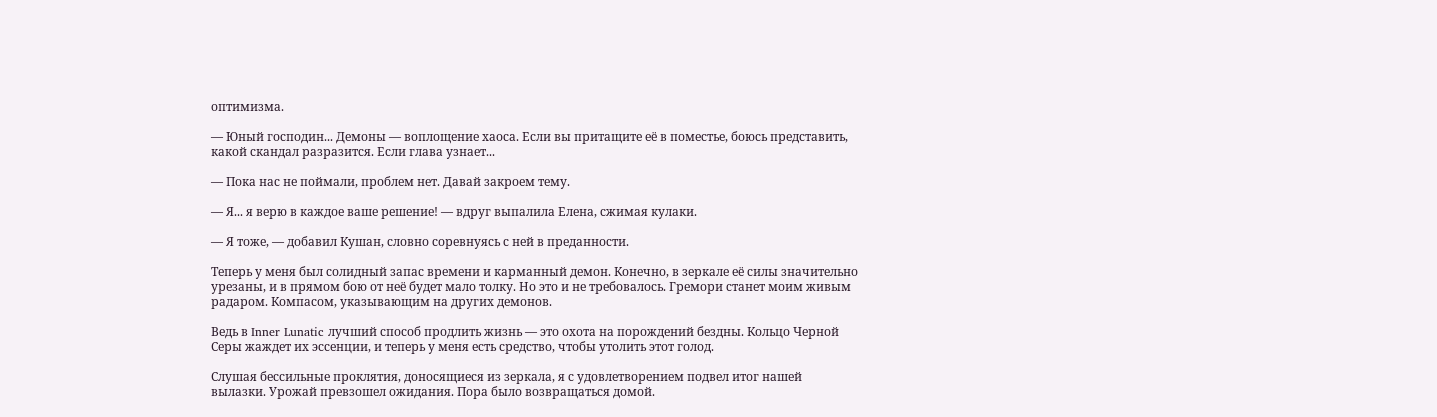оптимизма.

— Юный господин... Демоны — воплощение хаоса. Если вы притащите её в поместье, боюсь представить, какой скандал разразится. Если глава узнает...

— Пока нас не поймали, проблем нет. Давай закроем тему.

— Я... я верю в каждое ваше решение! — вдруг выпалила Елена, сжимая кулаки.

— Я тоже, — добавил Кушан, словно соревнуясь с ней в преданности.

Теперь у меня был солидный запас времени и карманный демон. Конечно, в зеркале её силы значительно урезаны, и в прямом бою от неё будет мало толку. Но это и не требовалось. Гремори станет моим живым радаром. Компасом, указывающим на других демонов.

Ведь в Inner Lunatic лучший способ продлить жизнь — это охота на порождений бездны. Кольцо Черной Серы жаждет их эссенции, и теперь у меня есть средство, чтобы утолить этот голод.

Слушая бессильные проклятия, доносящиеся из зеркала, я с удовлетворением подвел итог нашей вылазки. Урожай превзошел ожидания. Пора было возвращаться домой.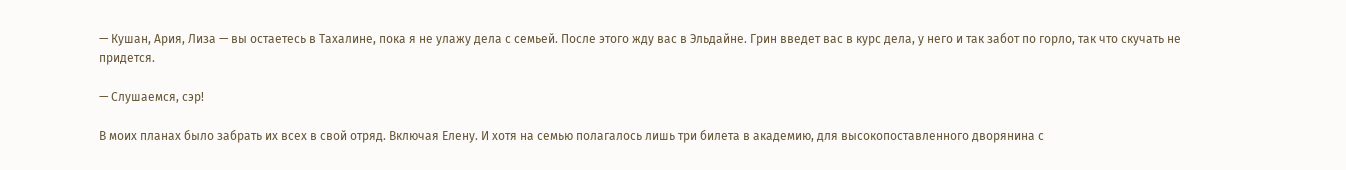— Кушан, Ария, Лиза — вы остаетесь в Тахалине, пока я не улажу дела с семьей. После этого жду вас в Эльдайне. Грин введет вас в курс дела, у него и так забот по горло, так что скучать не придется.

— Слушаемся, сэр!

В моих планах было забрать их всех в свой отряд. Включая Елену. И хотя на семью полагалось лишь три билета в академию, для высокопоставленного дворянина с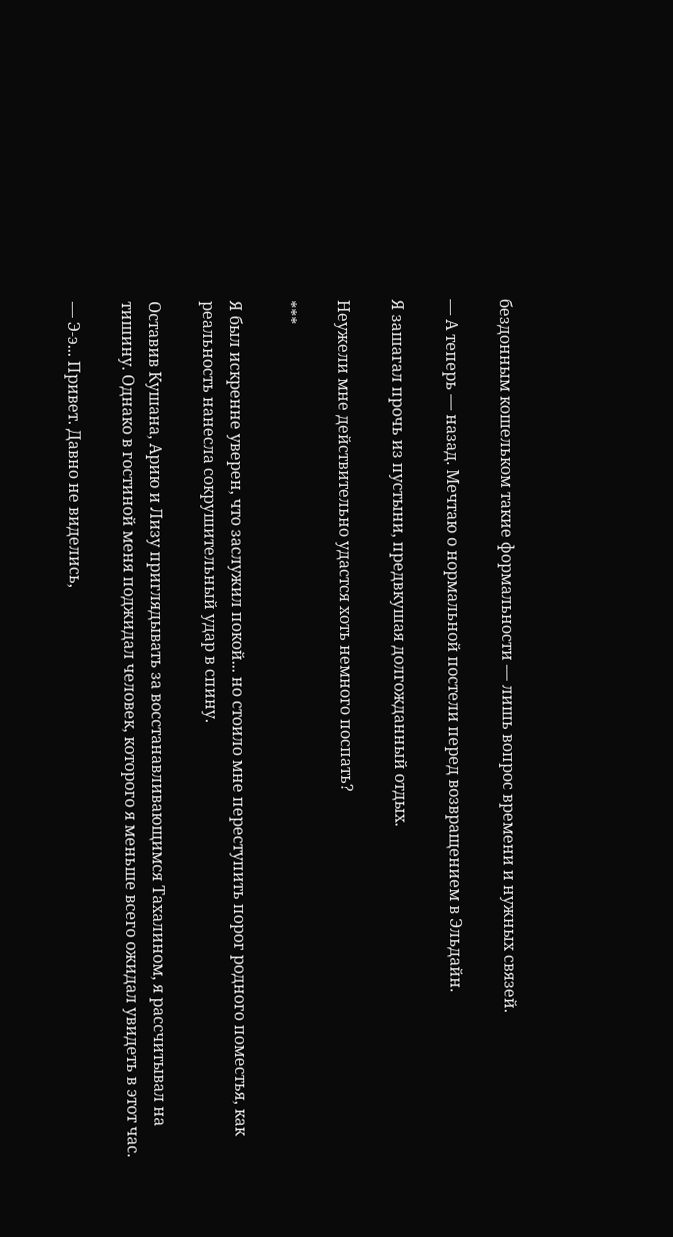бездонным кошельком такие формальности — лишь вопрос времени и нужных связей.

— А теперь — назад. Мечтаю о нормальной постели перед возвращением в Эльдайн.

Я зашагал прочь из пустыни, предвкушая долгожданный отдых.

Неужели мне действительно удастся хоть немного поспать?

***

Я был искренне уверен, что заслужил покой... но стоило мне переступить порог родного поместья, как реальность нанесла сокрушительный удар в спину.

Оставив Кушана, Арию и Лизу приглядывать за восстанавливающимся Тахалином, я рассчитывал на тишину. Однако в гостиной меня поджидал человек, которого я меньше всего ожидал увидеть в этот час.

— Э-э... Привет. Давно не виделись,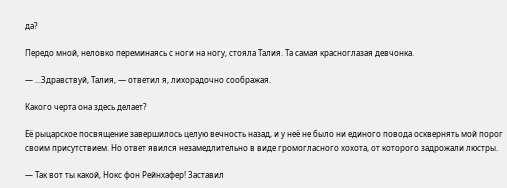да?

Передо мной, неловко переминаясь с ноги на ногу, стояла Талия. Та самая красноглазая девчонка.

— ...Здравствуй, Талия, — ответил я, лихорадочно соображая.

Какого черта она здесь делает?

Её рыцарское посвящение завершилось целую вечность назад, и у неё не было ни единого повода осквернять мой порог своим присутствием. Но ответ явился незамедлительно в виде громогласного хохота, от которого задрожали люстры.

— Так вот ты какой, Нокс фон Рейнхафер! Заставил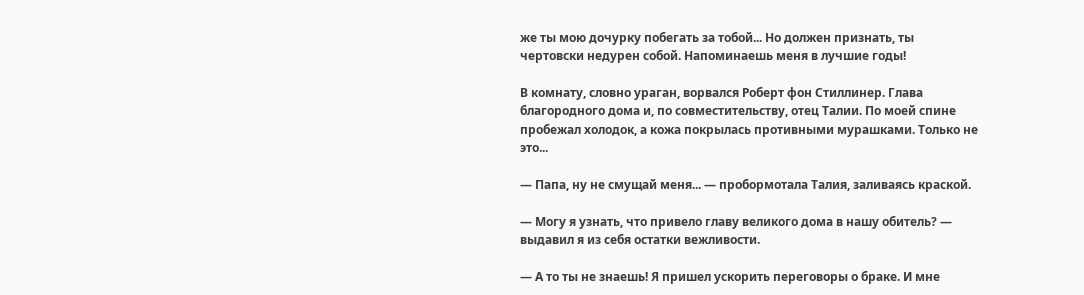же ты мою дочурку побегать за тобой... Но должен признать, ты чертовски недурен собой. Напоминаешь меня в лучшие годы!

В комнату, словно ураган, ворвался Роберт фон Стиллинер. Глава благородного дома и, по совместительству, отец Талии. По моей спине пробежал холодок, а кожа покрылась противными мурашками. Только не это...

— Папа, ну не смущай меня... — пробормотала Талия, заливаясь краской.

— Могу я узнать, что привело главу великого дома в нашу обитель? — выдавил я из себя остатки вежливости.

— А то ты не знаешь! Я пришел ускорить переговоры о браке. И мне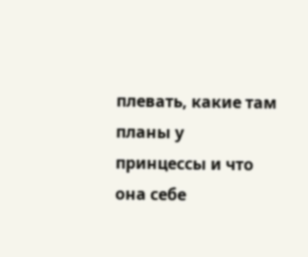плевать, какие там планы у принцессы и что она себе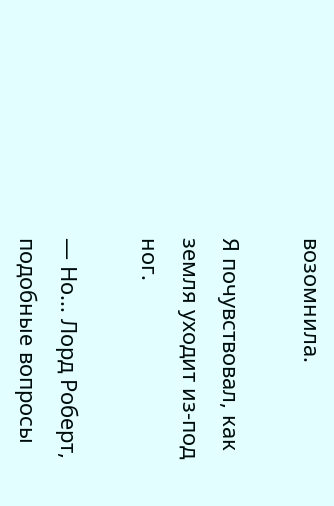возомнила.

Я почувствовал, как земля уходит из-под ног.

— Но... Лорд Роберт, подобные вопросы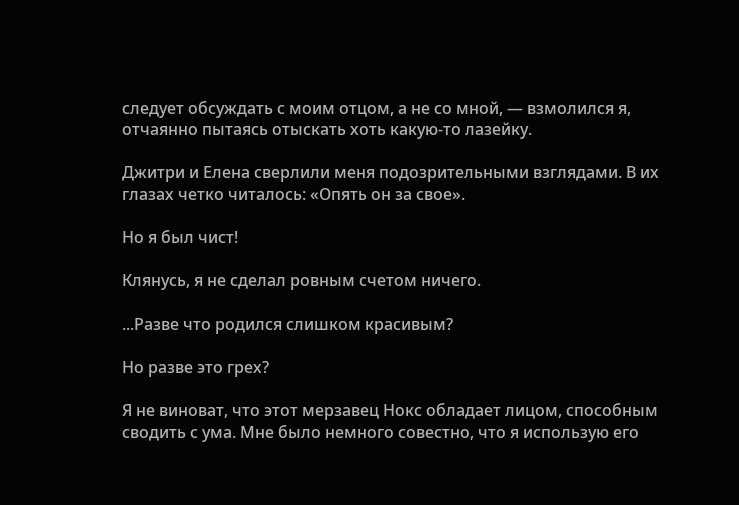следует обсуждать с моим отцом, а не со мной, — взмолился я, отчаянно пытаясь отыскать хоть какую-то лазейку.

Джитри и Елена сверлили меня подозрительными взглядами. В их глазах четко читалось: «Опять он за свое».

Но я был чист!

Клянусь, я не сделал ровным счетом ничего.

...Разве что родился слишком красивым?

Но разве это грех?

Я не виноват, что этот мерзавец Нокс обладает лицом, способным сводить с ума. Мне было немного совестно, что я использую его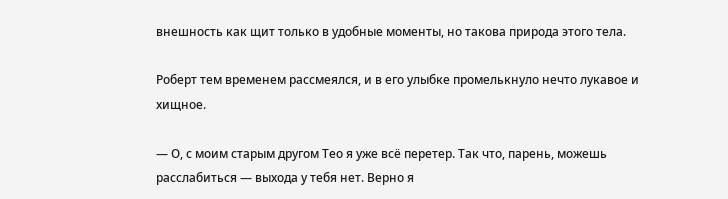внешность как щит только в удобные моменты, но такова природа этого тела.

Роберт тем временем рассмеялся, и в его улыбке промелькнуло нечто лукавое и хищное.

— О, с моим старым другом Тео я уже всё перетер. Так что, парень, можешь расслабиться — выхода у тебя нет. Верно я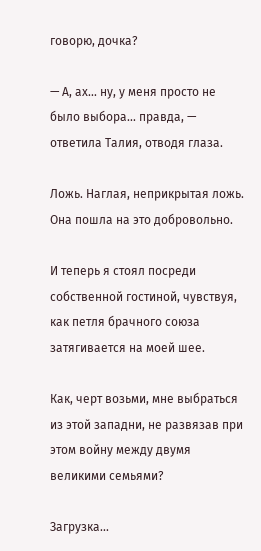говорю, дочка?

— А, ах... ну, у меня просто не было выбора... правда, — ответила Талия, отводя глаза.

Ложь. Наглая, неприкрытая ложь. Она пошла на это добровольно.

И теперь я стоял посреди собственной гостиной, чувствуя, как петля брачного союза затягивается на моей шее.

Как, черт возьми, мне выбраться из этой западни, не развязав при этом войну между двумя великими семьями?

Загрузка...